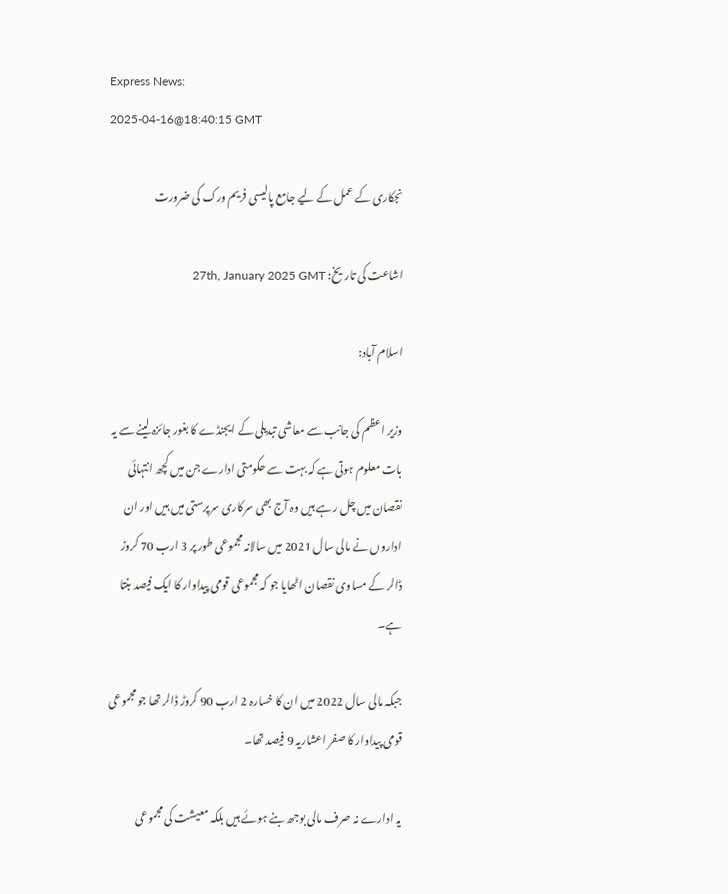Express News:
2025-04-16@18:40:15 GMT

نجکاری کے عمل کے لیے جامع پالیسی فریم ورک کی ضرورت

اشاعت کی تاریخ: 27th, January 2025 GMT

اسلام آباد:

وزیر اعظم کی جانب سے معاشی تبدیلی کے ایجنڈے کا بغور جائزہ لینے سے یہ بات معلوم ہوتی ہے کہ بہت سے حکومتی ادارے جن میں کچھ انتہائی نقصان میں چل رہے ہیں وہ آج بھی سرکاری سرپرستی میں ہیں اور ان اداروں نے مالی سال 2021 میں سالانہ مجموعی طور پر 3 ارب 70 کروڑ ڈالر کے مساوی نقصان اٹھایا جو کہ مجموعی قومی پیداوار کا ایک فیصد بنتا ہے۔

جبکہ مالی سال 2022 میں ان کا خسارہ 2 ارب 90 کروڑ ڈالر تھا جو مجموعی قومی پیداوار کا صفر اعشاریہ 9 فیصد تھا۔

یہ ادارے نہ صرف مالی بوجھ بنے ہوئے ہیں بلکہ معیشت کی مجموعی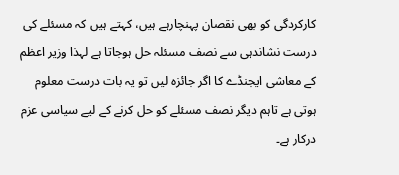کارکردگی کو بھی نقصان پہنچارہے ہیں، کہتے ہیں کہ مسئلے کی درست نشاندہی سے نصف مسئلہ حل ہوجاتا ہے لہذا وزیر اعظم کے معاشی ایجنڈے کا اگر جائزہ لیں تو یہ بات درست معلوم ہوتی ہے تاہم دیگر نصف مسئلے کو حل کرنے کے لیے سیاسی عزم درکار ہے۔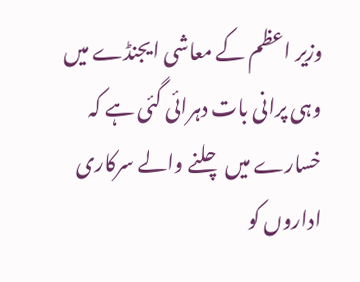وزیر اعظم کے معاشی ایجنڈے میں وہی پرانی بات دہرائی گئی ہے کہ خسارے میں چلنے والے سرکاری اداروں کو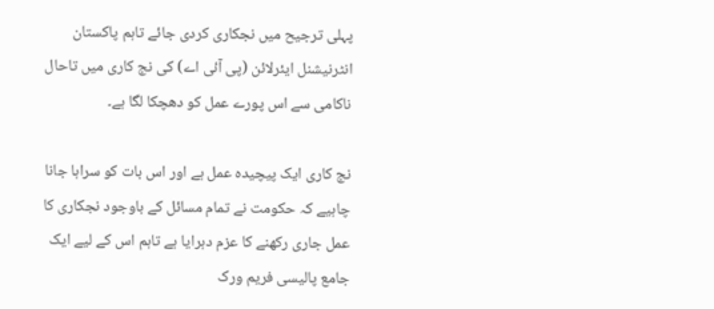پہلی ترجیح میں نجکاری کردی جائے تاہم پاکستان انٹرنیشنل ایئرلائن (پی آئی اے) کی نج کاری میں تاحال ناکامی سے اس پورے عمل کو دھچکا لگا ہے۔

نج کاری ایک پیچیدہ عمل ہے اور اس بات کو سراہا جانا چاہیے کہ حکومت نے تمام مسائل کے باوجود نجکاری کا عمل جاری رکھنے کا عزم دہرایا ہے تاہم اس کے لیے ایک جامع پالیسی فریم ورک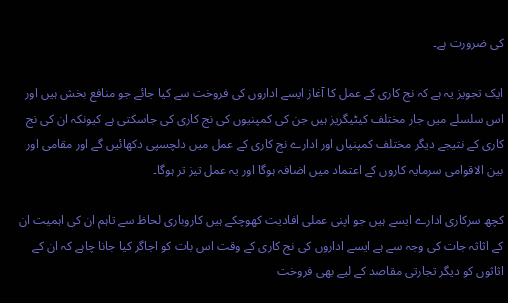کی ضرورت ہے۔

ایک تجویز یہ ہے کہ نج کاری کے عمل کا آغاز ایسے اداروں کی فروخت سے کیا جائے جو منافع بخش ہیں اور اس سلسلے میں جار مختلف کیٹیگریز ہیں جن کی کمپنیوں کی نج کاری کی جاسکتی ہے کیونکہ ان کی نج کاری کے نتیجے دیگر مختلف کمپنیاں اور ادارے نج کاری کے عمل میں دلچسپی دکھائیں گے اور مقامی اور بین الاقوامی سرمایہ کاروں کے اعتماد میں اضافہ ہوگا اور یہ عمل تیز تر ہوگا۔

کچھ سرکاری ادارے ایسے ہیں جو اپنی عملی افادیت کھوچکے ہیں کاروباری لحاظ سے تاہم ان کی اہمیت ان کے اثاثہ جات کی وجہ سے ہے ایسے اداروں کی نج کاری کے وقت اس بات کو اجاگر کیا جانا چاہے کہ ان کے اثاثوں کو دیگر تجارتی مقاصد کے لیے بھی فروخت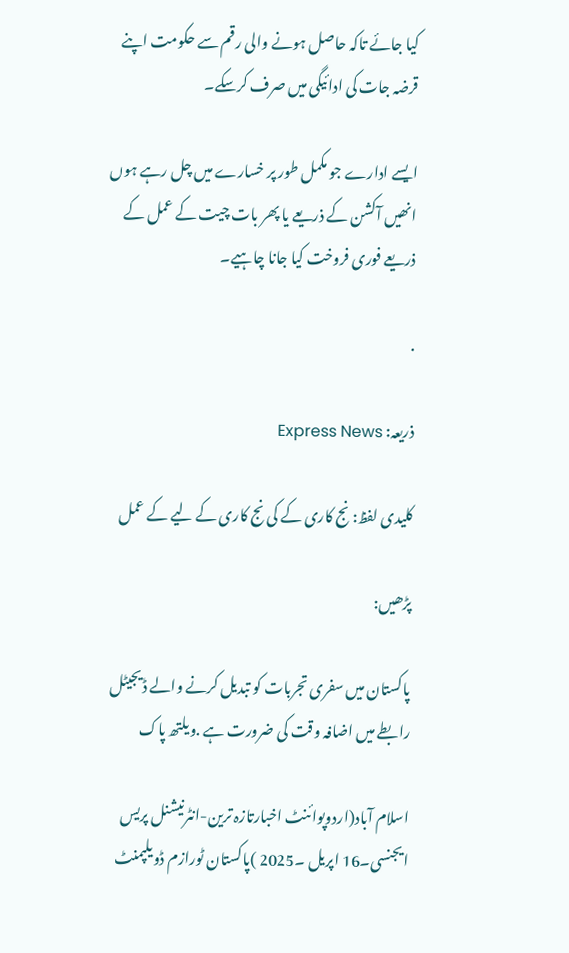کیا جائے تاکہ حاصل ہونے والی رقم سے حکومت اپنے قرضہ جات کی ادائیگی میں صرف کرسکے۔

ایسے ادارے جو مکمل طور پر خسارے میں چل رہے ہوں انھیں آکشن کے ذریعے یا پھر بات چیت کے عمل کے ذریعے فوری فروخت کیا جانا چاہیے۔

.

ذریعہ: Express News

کلیدی لفظ: نج کاری کے کی نج کاری کے لیے کے عمل

پڑھیں:

پاکستان میں سفری تجربات کو تبدیل کرنے والے ڈیجیٹل رابطے میں اضافہ وقت کی ضرورت ہے .ویلتھ پاک

اسلام آباد(اردوپوائنٹ اخبارتازہ ترین-انٹرنیشنل پریس ایجنسی۔16 اپریل ۔2025 )پاکستان ٹورازم ڈویلپمنٹ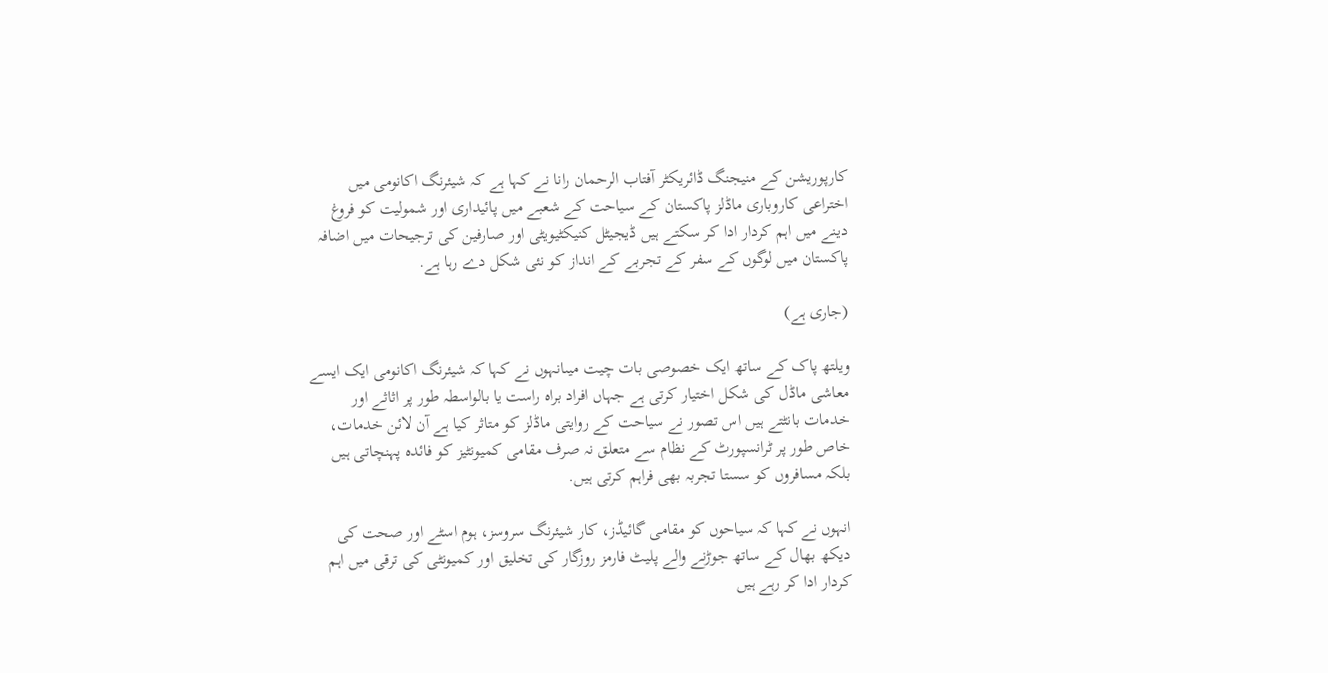کارپوریشن کے منیجنگ ڈائریکٹر آفتاب الرحمان رانا نے کہا ہے کہ شیئرنگ اکانومی میں اختراعی کاروباری ماڈلز پاکستان کے سیاحت کے شعبے میں پائیداری اور شمولیت کو فروغ دینے میں اہم کردار ادا کر سکتے ہیں ڈیجیٹل کنیکٹیویٹی اور صارفین کی ترجیحات میں اضافہ پاکستان میں لوگوں کے سفر کے تجربے کے انداز کو نئی شکل دے رہا ہے.

(جاری ہے)

ویلتھ پاک کے ساتھ ایک خصوصی بات چیت میںانہوں نے کہا کہ شیئرنگ اکانومی ایک ایسے معاشی ماڈل کی شکل اختیار کرتی ہے جہاں افراد براہ راست یا بالواسطہ طور پر اثاثے اور خدمات بانٹتے ہیں اس تصور نے سیاحت کے روایتی ماڈلز کو متاثر کیا ہے آن لائن خدمات، خاص طور پر ٹرانسپورٹ کے نظام سے متعلق نہ صرف مقامی کمیونٹیز کو فائدہ پہنچاتی ہیں بلکہ مسافروں کو سستا تجربہ بھی فراہم کرتی ہیں.

انہوں نے کہا کہ سیاحوں کو مقامی گائیڈز، کار شیئرنگ سروسز، ہوم اسٹے اور صحت کی دیکھ بھال کے ساتھ جوڑنے والے پلیٹ فارمز روزگار کی تخلیق اور کمیونٹی کی ترقی میں اہم کردار ادا کر رہے ہیں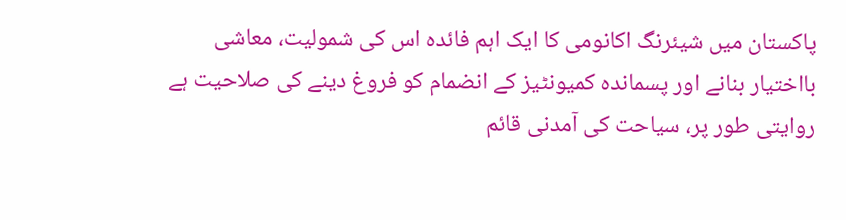پاکستان میں شیئرنگ اکانومی کا ایک اہم فائدہ اس کی شمولیت، معاشی بااختیار بنانے اور پسماندہ کمیونٹیز کے انضمام کو فروغ دینے کی صلاحیت ہے روایتی طور پر، سیاحت کی آمدنی قائم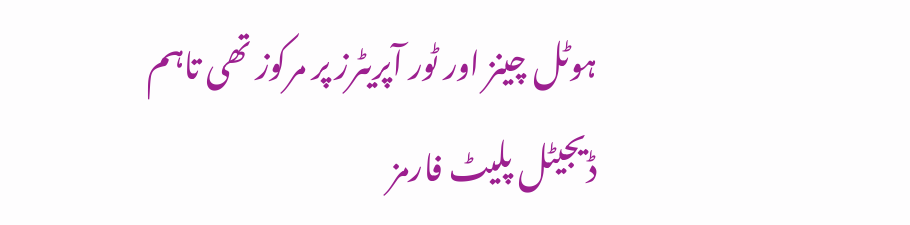ہوٹل چینز اور ٹور آپریٹرز پر مرکوز تھی تاہم ڈیجیٹل پلیٹ فارمز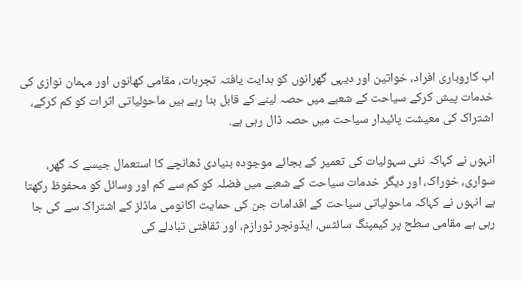اب کاروباری افراد، خواتین اور دیہی گھرانوں کو ہدایت یافتہ تجربات، مقامی کھانوں اور مہمان نوازی کی خدمات پیش کرکے سیاحت کے شعبے میں حصہ لینے کے قابل بنا رہے ہیں ماحولیاتی اثرات کو کم کرکے، اشتراک کی معیشت پائیدار سیاحت میں حصہ ڈال رہی ہے.

انہوں نے کہاکہ نئی سہولیات کی تعمیر کے بجائے موجودہ بنیادی ڈھانچے کا استعمال جیسے کہ گھر، سواری، خوراک، اور دیگر خدمات سیاحت کے شعبے میں فضلہ کو کم سے کم اور وسائل کو محفوظ رکھتا ہے انہوں نے کہاکہ ماحولیاتی سیاحت کے اقدامات جن کی حمایت اکانومی ماڈلز کے اشتراک سے کی جا رہی ہے مقامی سطح پر کیمپنگ سائٹس، ایڈونچر ٹورازم، اور ثقافتی تبادلے کی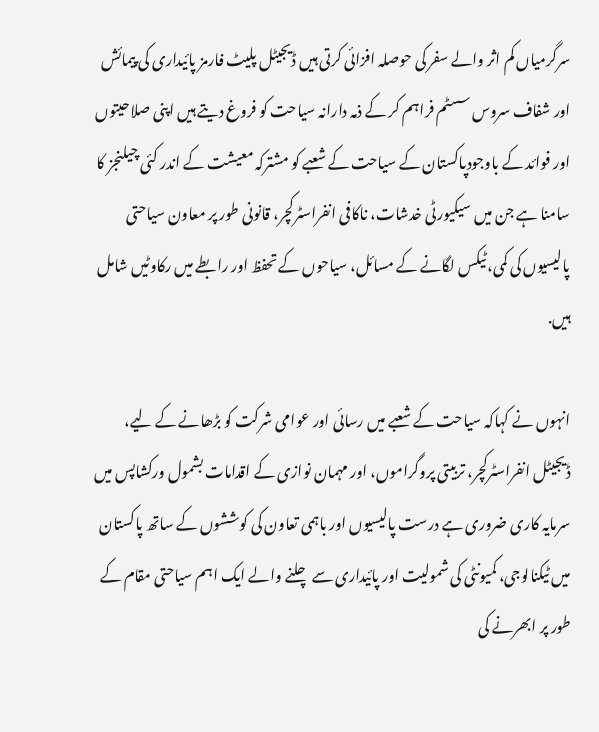سرگرمیاں کم اثر والے سفر کی حوصلہ افزائی کرتی ہیں ڈیجیٹل پلیٹ فارمز پائیداری کی پیمائش اور شفاف سروس سسٹم فراہم کر کے ذمہ دارانہ سیاحت کو فروغ دیتے ہیں اپنی صلاحیتوں اور فوائد کے باوجودپاکستان کے سیاحت کے شعبے کو مشترکہ معیشت کے اندر کئی چیلنجز کا سامنا ہے جن میں سیکیورٹی خدشات، ناکافی انفراسٹرکچر، قانونی طور پر معاون سیاحتی پالیسیوں کی کمی، ٹیکس لگانے کے مسائل، سیاحوں کے تحفظ اور رابطے میں رکاوٹیں شامل ہیں.

انہوں نے کہاکہ سیاحت کے شعبے میں رسائی اور عوامی شرکت کو بڑھانے کے لیے، ڈیجیٹل انفراسٹرکچر، تربیتی پروگراموں، اور مہمان نوازی کے اقدامات بشمول ورکشاپس میں سرمایہ کاری ضروری ہے درست پالیسیوں اور باہمی تعاون کی کوششوں کے ساتھ پاکستان میں ٹیکنالوجی، کمیونٹی کی شمولیت اور پائیداری سے چلنے والے ایک اہم سیاحتی مقام کے طور پر ابھرنے کی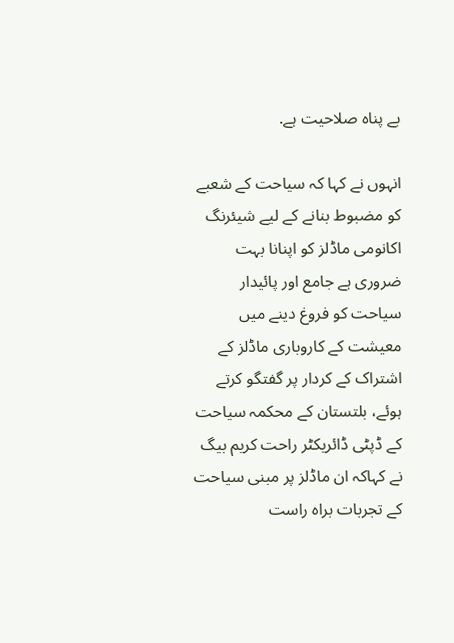بے پناہ صلاحیت ہے.

انہوں نے کہا کہ سیاحت کے شعبے کو مضبوط بنانے کے لیے شیئرنگ اکانومی ماڈلز کو اپنانا بہت ضروری ہے جامع اور پائیدار سیاحت کو فروغ دینے میں معیشت کے کاروباری ماڈلز کے اشتراک کے کردار پر گفتگو کرتے ہوئے، بلتستان کے محکمہ سیاحت کے ڈپٹی ڈائریکٹر راحت کریم بیگ نے کہاکہ ان ماڈلز پر مبنی سیاحت کے تجربات براہ راست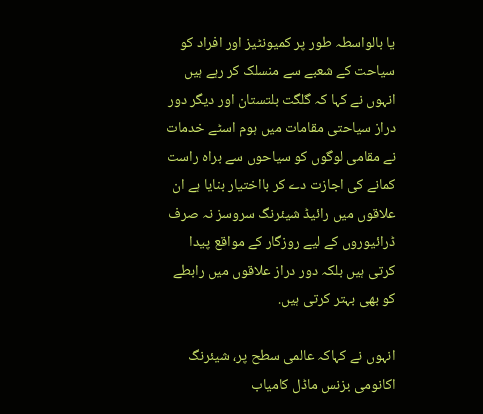یا بالواسطہ طور پر کمیونٹیز اور افراد کو سیاحت کے شعبے سے منسلک کر رہے ہیں انہوں نے کہا کہ گلگت بلتستان اور دیگر دور دراز سیاحتی مقامات میں ہوم اسٹے خدمات نے مقامی لوگوں کو سیاحوں سے براہ راست کمانے کی اجازت دے کر بااختیار بنایا ہے ان علاقوں میں رائیڈ شیئرنگ سروسز نہ صرف ڈرائیوروں کے لیے روزگار کے مواقع پیدا کرتی ہیں بلکہ دور دراز علاقوں میں رابطے کو بھی بہتر کرتی ہیں.

انہوں نے کہاکہ عالمی سطح پر، شیئرنگ اکانومی بزنس ماڈل کامیاب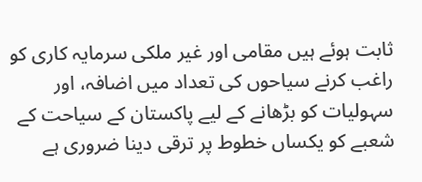ثابت ہوئے ہیں مقامی اور غیر ملکی سرمایہ کاری کو راغب کرنے سیاحوں کی تعداد میں اضافہ، اور سہولیات کو بڑھانے کے لیے پاکستان کے سیاحت کے شعبے کو یکساں خطوط پر ترقی دینا ضروری ہے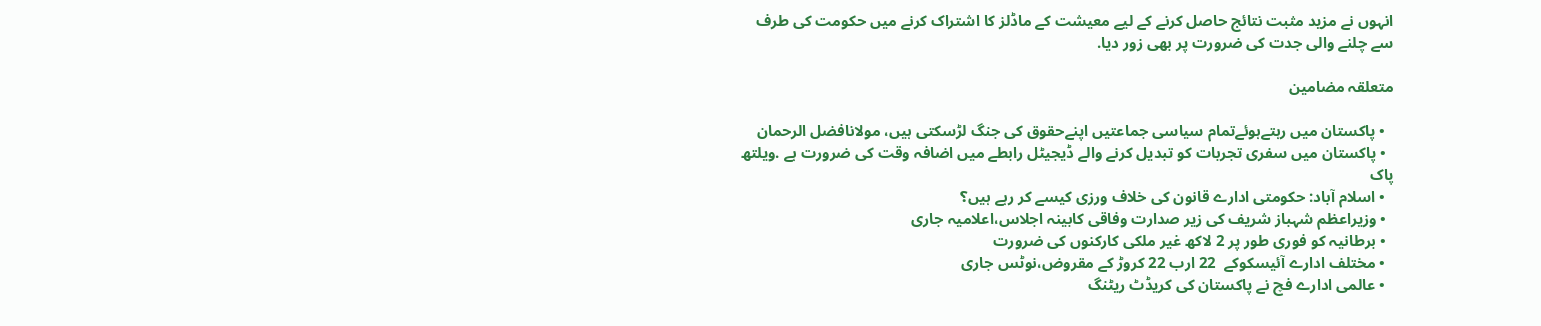انہوں نے مزید مثبت نتائج حاصل کرنے کے لیے معیشت کے ماڈلز کا اشتراک کرنے میں حکومت کی طرف سے چلنے والی جدت کی ضرورت پر بھی زور دیا.

متعلقہ مضامین

  • پاکستان میں رہتےہوئےتمام سیاسی جماعتیں اپنےحقوق کی جنگ لڑسکتی ہیں، مولانافضل الرحمان
  • پاکستان میں سفری تجربات کو تبدیل کرنے والے ڈیجیٹل رابطے میں اضافہ وقت کی ضرورت ہے .ویلتھ پاک
  • اسلام آباد: حکومتی ادارے قانون کی خلاف ورزی کیسے کر رہے ہیں؟
  • وزیراعظم شہباز شریف کی زیر صدارت وفاقی کابینہ اجلاس،اعلامیہ جاری
  • برطانیہ کو فوری طور پر 2 لاکھ غیر ملکی کارکنوں کی ضرورت
  • مختلف ادارے آئیسکوکے  22 ارب 22 کروڑ کے مقروض،نوٹس جاری
  • عالمی ادارے فچ نے پاکستان کی کریڈٹ ریٹنگ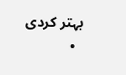بہتر کردی
  •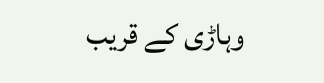وہاڑی کے قریب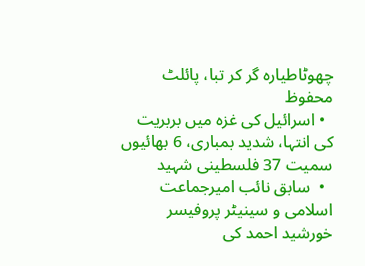چھوٹاطیارہ گر کر تبا، پائلٹ محفوظ
  • اسرائیل کی غزہ میں بربریت کی انتہا، شدید بمباری، 6 بھائیوں سمیت 37 فلسطینی شہید
  •  سابق نائب امیرجماعت اسلامی و سینیٹر پروفیسر خورشید احمد کی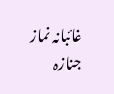غائبانہ نماز جنازہ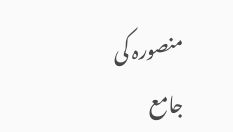منصورہ کی جامع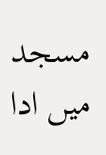مسجد میں ادا